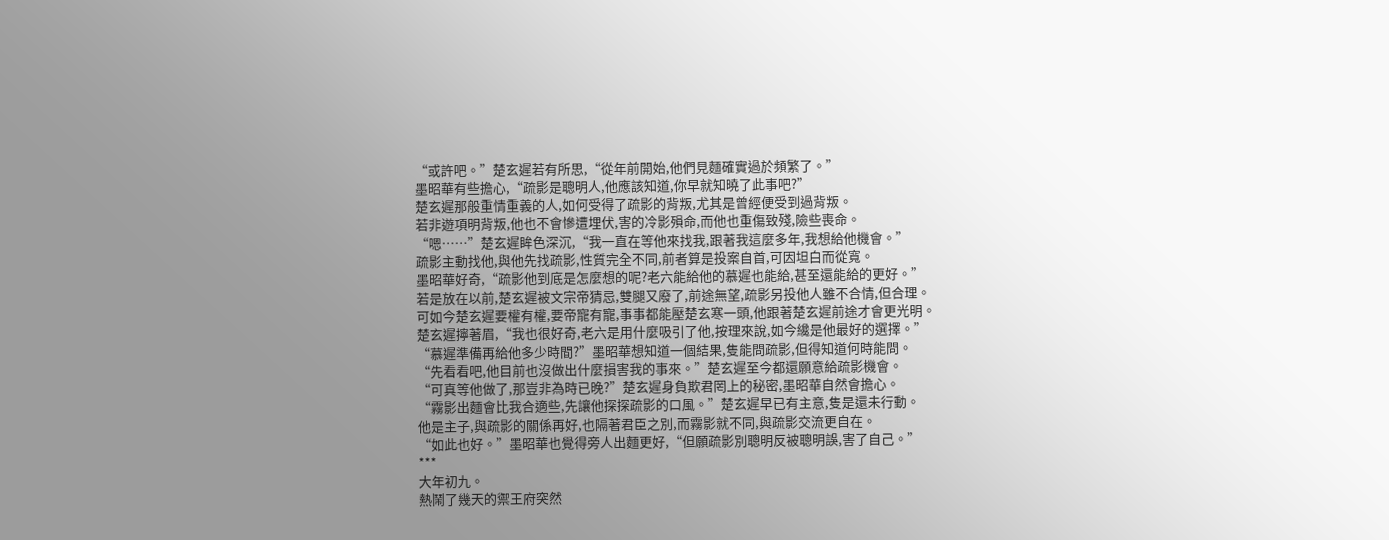“或許吧。”楚玄遲若有所思,“從年前開始,他們見麵確實過於頻繁了。”
墨昭華有些擔心,“疏影是聰明人,他應該知道,你早就知曉了此事吧?”
楚玄遲那般重情重義的人,如何受得了疏影的背叛,尤其是曾經便受到過背叛。
若非遊項明背叛,他也不會慘遭埋伏,害的冷影殞命,而他也重傷致殘,險些喪命。
“嗯……”楚玄遲眸色深沉,“我一直在等他來找我,跟著我這麼多年,我想給他機會。”
疏影主動找他,與他先找疏影,性質完全不同,前者算是投案自首,可因坦白而從寬。
墨昭華好奇,“疏影他到底是怎麼想的呢?老六能給他的慕遲也能給,甚至還能給的更好。”
若是放在以前,楚玄遲被文宗帝猜忌,雙腿又廢了,前途無望,疏影另投他人雖不合情,但合理。
可如今楚玄遲要權有權,要帝寵有寵,事事都能壓楚玄寒一頭,他跟著楚玄遲前途才會更光明。
楚玄遲擰著眉,“我也很好奇,老六是用什麼吸引了他,按理來說,如今纔是他最好的選擇。”
“慕遲準備再給他多少時間?”墨昭華想知道一個結果,隻能問疏影,但得知道何時能問。
“先看看吧,他目前也沒做出什麼損害我的事來。”楚玄遲至今都還願意給疏影機會。
“可真等他做了,那豈非為時已晚?”楚玄遲身負欺君罔上的秘密,墨昭華自然會擔心。
“霧影出麵會比我合適些,先讓他探探疏影的口風。”楚玄遲早已有主意,隻是還未行動。
他是主子,與疏影的關係再好,也隔著君臣之別,而霧影就不同,與疏影交流更自在。
“如此也好。”墨昭華也覺得旁人出麵更好,“但願疏影別聰明反被聰明誤,害了自己。”
***
大年初九。
熱鬧了幾天的禦王府突然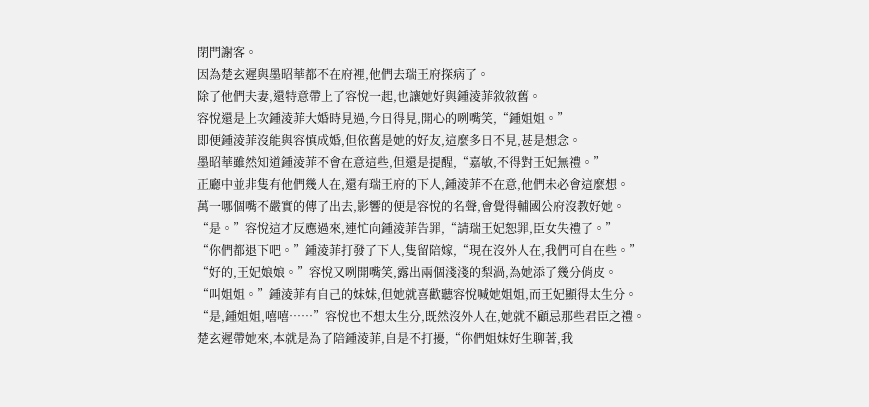閉門謝客。
因為楚玄遲與墨昭華都不在府裡,他們去瑞王府探病了。
除了他們夫妻,還特意帶上了容悅一起,也讓她好與鍾淩菲敘敘舊。
容悅還是上次鍾淩菲大婚時見過,今日得見,開心的咧嘴笑,“鍾姐姐。”
即便鍾淩菲沒能與容慎成婚,但依舊是她的好友,這麼多日不見,甚是想念。
墨昭華雖然知道鍾淩菲不會在意這些,但還是提醒,“嘉敏,不得對王妃無禮。”
正廳中並非隻有他們幾人在,還有瑞王府的下人,鍾淩菲不在意,他們未必會這麼想。
萬一哪個嘴不嚴實的傳了出去,影響的便是容悅的名聲,會覺得輔國公府沒教好她。
“是。”容悅這才反應過來,連忙向鍾淩菲告罪,“請瑞王妃恕罪,臣女失禮了。”
“你們都退下吧。”鍾淩菲打發了下人,隻留陪嫁,“現在沒外人在,我們可自在些。”
“好的,王妃娘娘。”容悅又咧開嘴笑,露出兩個淺淺的梨渦,為她添了幾分俏皮。
“叫姐姐。”鍾淩菲有自己的妹妹,但她就喜歡聽容悅喊她姐姐,而王妃顯得太生分。
“是,鍾姐姐,嘻嘻……”容悅也不想太生分,既然沒外人在,她就不顧忌那些君臣之禮。
楚玄遲帶她來,本就是為了陪鍾淩菲,自是不打擾,“你們姐妹好生聊著,我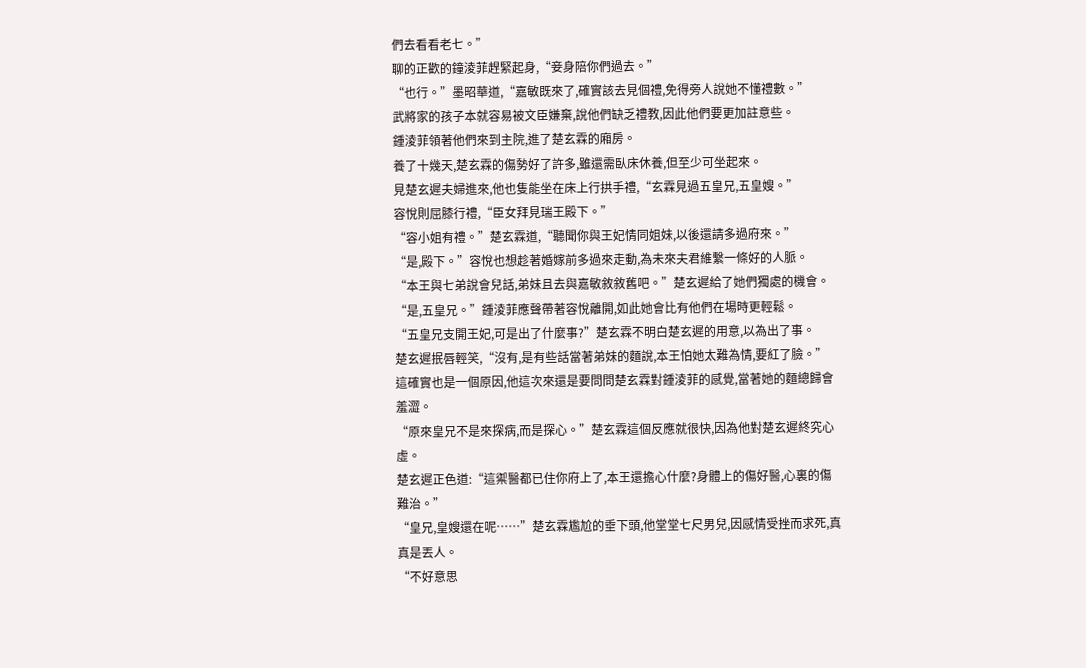們去看看老七。”
聊的正歡的鐘淩菲趕緊起身,“妾身陪你們過去。”
“也行。”墨昭華道,“嘉敏既來了,確實該去見個禮,免得旁人說她不懂禮數。”
武將家的孩子本就容易被文臣嫌棄,說他們缺乏禮教,因此他們要更加註意些。
鍾淩菲領著他們來到主院,進了楚玄霖的廂房。
養了十幾天,楚玄霖的傷勢好了許多,雖還需臥床休養,但至少可坐起來。
見楚玄遲夫婦進來,他也隻能坐在床上行拱手禮,“玄霖見過五皇兄,五皇嫂。”
容悅則屈膝行禮,“臣女拜見瑞王殿下。”
“容小姐有禮。”楚玄霖道,“聽聞你與王妃情同姐妹,以後還請多過府來。”
“是,殿下。”容悅也想趁著婚嫁前多過來走動,為未來夫君維繫一條好的人脈。
“本王與七弟說會兒話,弟妹且去與嘉敏敘敘舊吧。”楚玄遲給了她們獨處的機會。
“是,五皇兄。”鍾淩菲應聲帶著容悅離開,如此她會比有他們在場時更輕鬆。
“五皇兄支開王妃,可是出了什麼事?”楚玄霖不明白楚玄遲的用意,以為出了事。
楚玄遲抿唇輕笑,“沒有,是有些話當著弟妹的麵說,本王怕她太難為情,要紅了臉。”
這確實也是一個原因,他這次來還是要問問楚玄霖對鍾淩菲的感覺,當著她的麵總歸會羞澀。
“原來皇兄不是來探病,而是探心。”楚玄霖這個反應就很快,因為他對楚玄遲終究心虛。
楚玄遲正色道:“這禦醫都已住你府上了,本王還擔心什麼?身體上的傷好醫,心裏的傷難治。”
“皇兄,皇嫂還在呢……”楚玄霖尷尬的垂下頭,他堂堂七尺男兒,因感情受挫而求死,真真是丟人。
“不好意思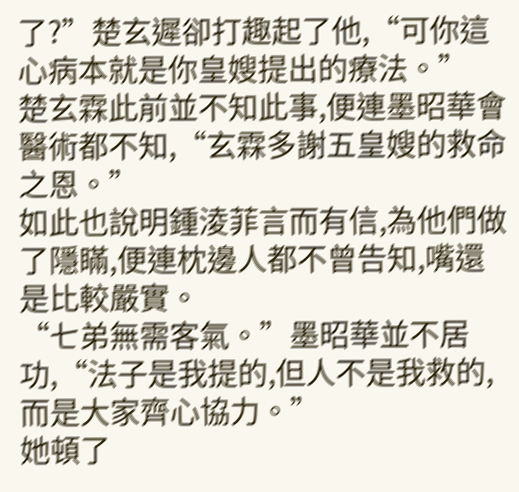了?”楚玄遲卻打趣起了他,“可你這心病本就是你皇嫂提出的療法。”
楚玄霖此前並不知此事,便連墨昭華會醫術都不知,“玄霖多謝五皇嫂的救命之恩。”
如此也說明鍾淩菲言而有信,為他們做了隱瞞,便連枕邊人都不曾告知,嘴還是比較嚴實。
“七弟無需客氣。”墨昭華並不居功,“法子是我提的,但人不是我救的,而是大家齊心協力。”
她頓了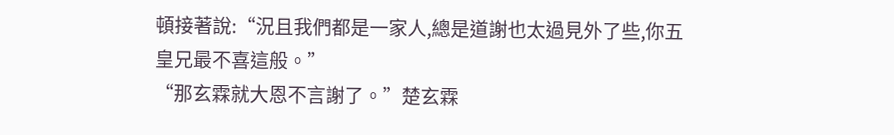頓接著說:“況且我們都是一家人,總是道謝也太過見外了些,你五皇兄最不喜這般。”
“那玄霖就大恩不言謝了。”楚玄霖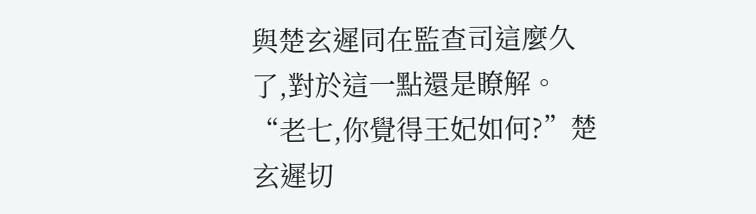與楚玄遲同在監查司這麼久了,對於這一點還是瞭解。
“老七,你覺得王妃如何?”楚玄遲切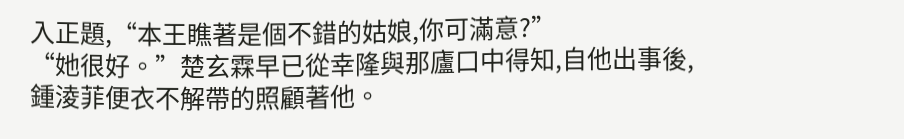入正題,“本王瞧著是個不錯的姑娘,你可滿意?”
“她很好。”楚玄霖早已從幸隆與那廬口中得知,自他出事後,鍾淩菲便衣不解帶的照顧著他。